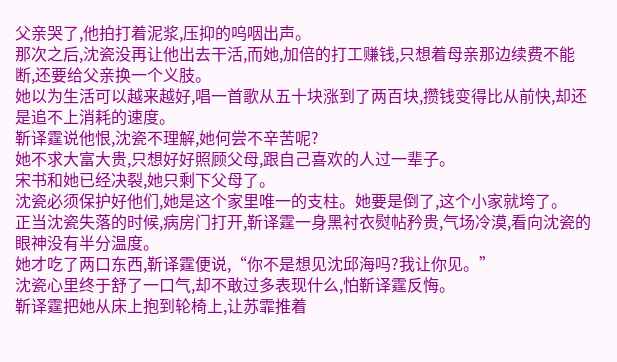父亲哭了,他拍打着泥浆,压抑的呜咽出声。
那次之后,沈瓷没再让他出去干活,而她,加倍的打工赚钱,只想着母亲那边续费不能断,还要给父亲换一个义肢。
她以为生活可以越来越好,唱一首歌从五十块涨到了两百块,攒钱变得比从前快,却还是追不上消耗的速度。
靳译霆说他恨,沈瓷不理解,她何尝不辛苦呢?
她不求大富大贵,只想好好照顾父母,跟自己喜欢的人过一辈子。
宋书和她已经决裂,她只剩下父母了。
沈瓷必须保护好他们,她是这个家里唯一的支柱。她要是倒了,这个小家就垮了。
正当沈瓷失落的时候,病房门打开,靳译霆一身黑衬衣熨帖矜贵,气场冷漠,看向沈瓷的眼神没有半分温度。
她才吃了两口东西,靳译霆便说,“你不是想见沈邱海吗?我让你见。”
沈瓷心里终于舒了一口气,却不敢过多表现什么,怕靳译霆反悔。
靳译霆把她从床上抱到轮椅上,让苏霏推着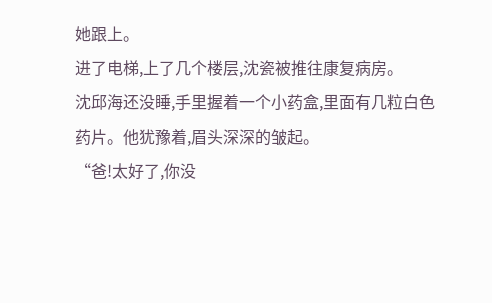她跟上。
进了电梯,上了几个楼层,沈瓷被推往康复病房。
沈邱海还没睡,手里握着一个小药盒,里面有几粒白色药片。他犹豫着,眉头深深的皱起。
“爸!太好了,你没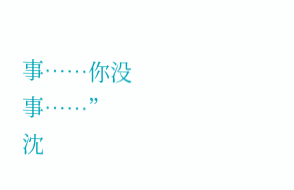事……你没事……”
沈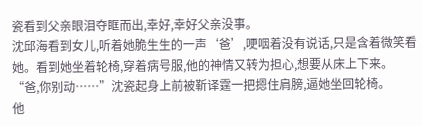瓷看到父亲眼泪夺眶而出,幸好,幸好父亲没事。
沈邱海看到女儿,听着她脆生生的一声‘爸’,哽咽着没有说话,只是含着微笑看她。看到她坐着轮椅,穿着病号服,他的神情又转为担心,想要从床上下来。
“爸,你别动……”沈瓷起身上前被靳译霆一把摁住肩膀,逼她坐回轮椅。
他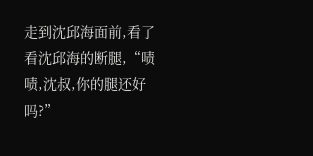走到沈邱海面前,看了看沈邱海的断腿,“啧啧,沈叔,你的腿还好吗?”